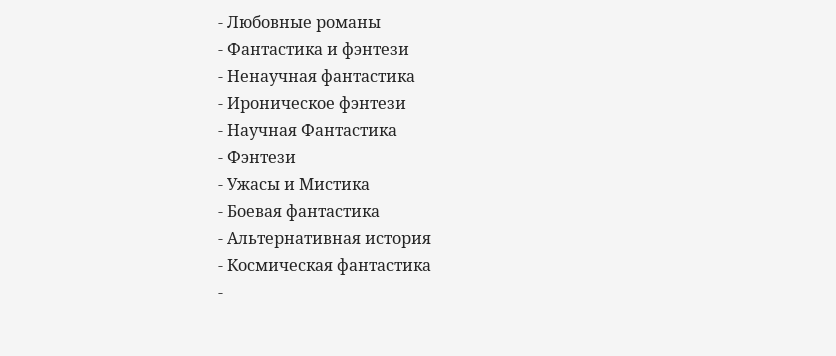- Любовные романы
- Фантастика и фэнтези
- Ненаучная фантастика
- Ироническое фэнтези
- Научная Фантастика
- Фэнтези
- Ужасы и Мистика
- Боевая фантастика
- Альтернативная история
- Космическая фантастика
-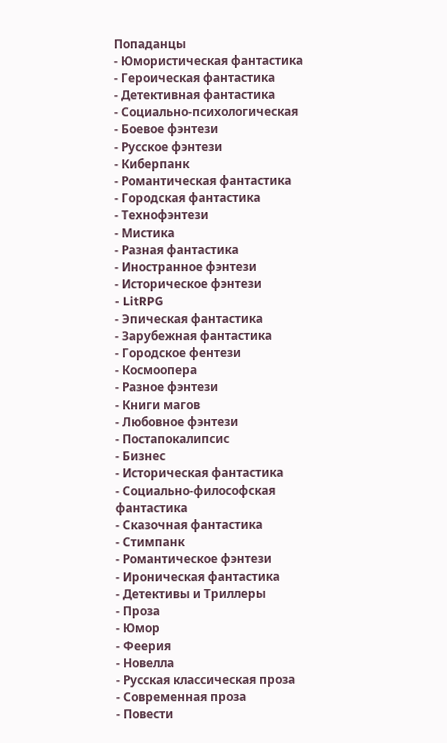Попаданцы
- Юмористическая фантастика
- Героическая фантастика
- Детективная фантастика
- Социально-психологическая
- Боевое фэнтези
- Русское фэнтези
- Киберпанк
- Романтическая фантастика
- Городская фантастика
- Технофэнтези
- Мистика
- Разная фантастика
- Иностранное фэнтези
- Историческое фэнтези
- LitRPG
- Эпическая фантастика
- Зарубежная фантастика
- Городское фентези
- Космоопера
- Разное фэнтези
- Книги магов
- Любовное фэнтези
- Постапокалипсис
- Бизнес
- Историческая фантастика
- Социально-философская фантастика
- Сказочная фантастика
- Стимпанк
- Романтическое фэнтези
- Ироническая фантастика
- Детективы и Триллеры
- Проза
- Юмор
- Феерия
- Новелла
- Русская классическая проза
- Современная проза
- Повести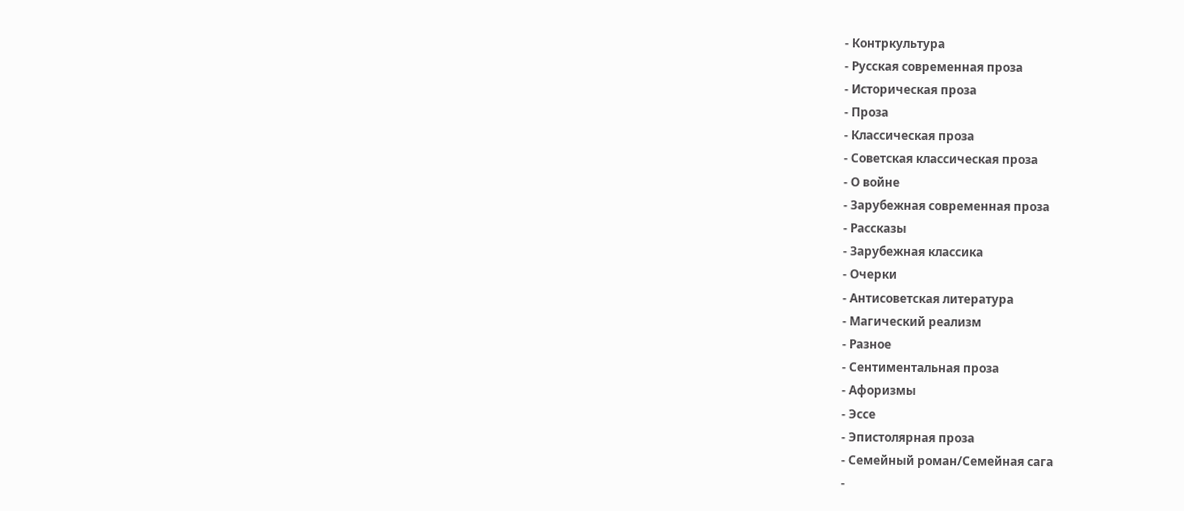- Контркультура
- Русская современная проза
- Историческая проза
- Проза
- Классическая проза
- Советская классическая проза
- О войне
- Зарубежная современная проза
- Рассказы
- Зарубежная классика
- Очерки
- Антисоветская литература
- Магический реализм
- Разное
- Сентиментальная проза
- Афоризмы
- Эссе
- Эпистолярная проза
- Семейный роман/Семейная сага
-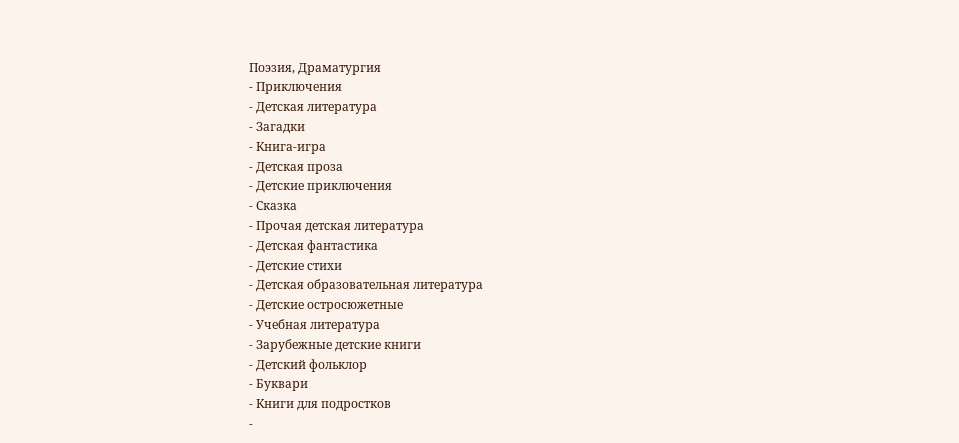Поэзия, Драматургия
- Приключения
- Детская литература
- Загадки
- Книга-игра
- Детская проза
- Детские приключения
- Сказка
- Прочая детская литература
- Детская фантастика
- Детские стихи
- Детская образовательная литература
- Детские остросюжетные
- Учебная литература
- Зарубежные детские книги
- Детский фольклор
- Буквари
- Книги для подростков
-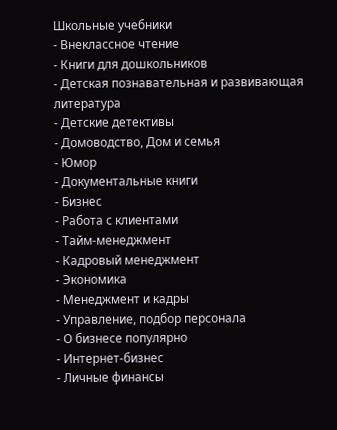Школьные учебники
- Внеклассное чтение
- Книги для дошкольников
- Детская познавательная и развивающая литература
- Детские детективы
- Домоводство, Дом и семья
- Юмор
- Документальные книги
- Бизнес
- Работа с клиентами
- Тайм-менеджмент
- Кадровый менеджмент
- Экономика
- Менеджмент и кадры
- Управление, подбор персонала
- О бизнесе популярно
- Интернет-бизнес
- Личные финансы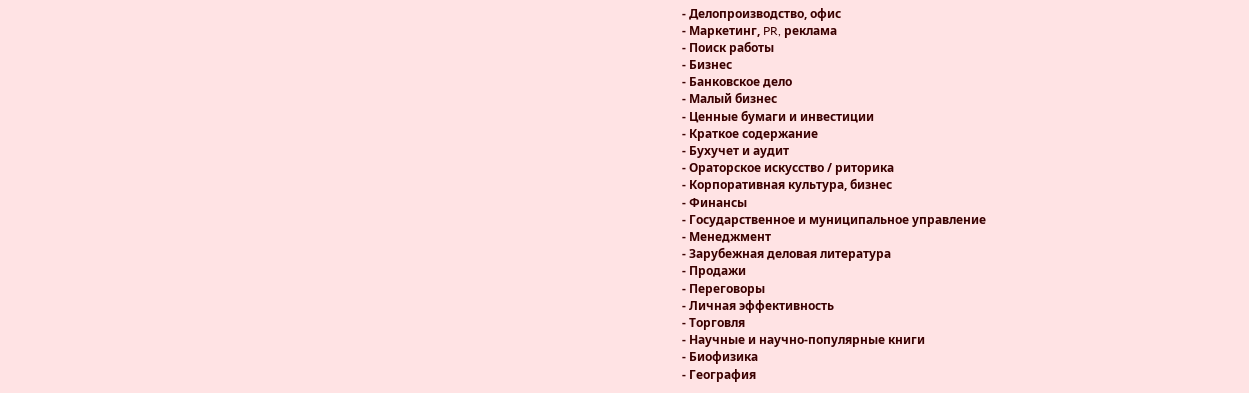- Делопроизводство, офис
- Маркетинг, PR, реклама
- Поиск работы
- Бизнес
- Банковское дело
- Малый бизнес
- Ценные бумаги и инвестиции
- Краткое содержание
- Бухучет и аудит
- Ораторское искусство / риторика
- Корпоративная культура, бизнес
- Финансы
- Государственное и муниципальное управление
- Менеджмент
- Зарубежная деловая литература
- Продажи
- Переговоры
- Личная эффективность
- Торговля
- Научные и научно-популярные книги
- Биофизика
- География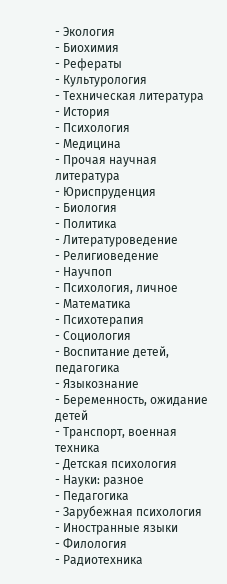- Экология
- Биохимия
- Рефераты
- Культурология
- Техническая литература
- История
- Психология
- Медицина
- Прочая научная литература
- Юриспруденция
- Биология
- Политика
- Литературоведение
- Религиоведение
- Научпоп
- Психология, личное
- Математика
- Психотерапия
- Социология
- Воспитание детей, педагогика
- Языкознание
- Беременность, ожидание детей
- Транспорт, военная техника
- Детская психология
- Науки: разное
- Педагогика
- Зарубежная психология
- Иностранные языки
- Филология
- Радиотехника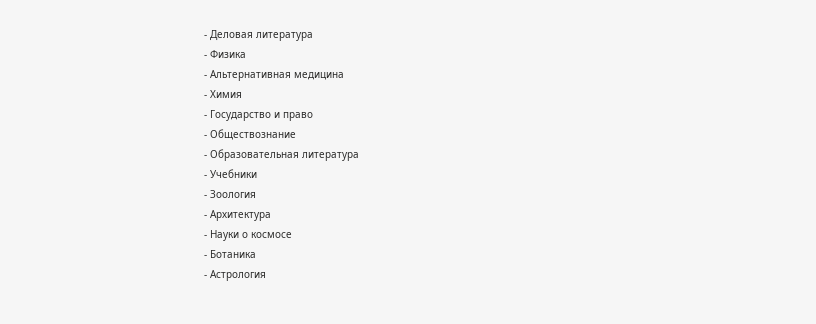- Деловая литература
- Физика
- Альтернативная медицина
- Химия
- Государство и право
- Обществознание
- Образовательная литература
- Учебники
- Зоология
- Архитектура
- Науки о космосе
- Ботаника
- Астрология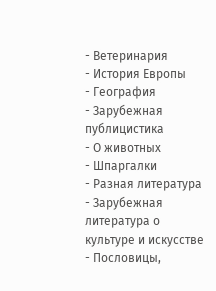- Ветеринария
- История Европы
- География
- Зарубежная публицистика
- О животных
- Шпаргалки
- Разная литература
- Зарубежная литература о культуре и искусстве
- Пословицы,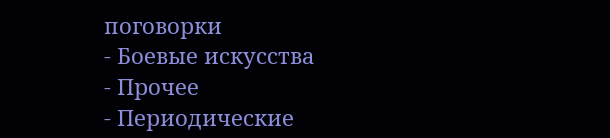поговорки
- Боевые искусства
- Прочее
- Периодические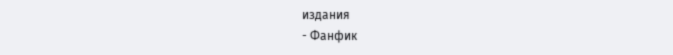издания
- Фанфик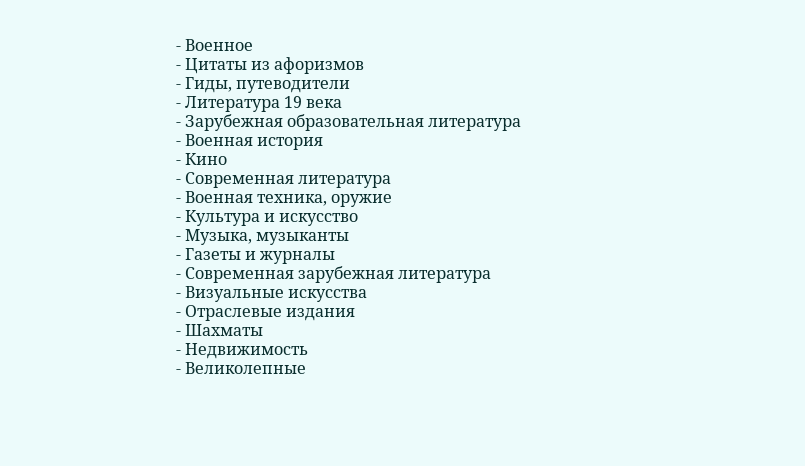- Военное
- Цитаты из афоризмов
- Гиды, путеводители
- Литература 19 века
- Зарубежная образовательная литература
- Военная история
- Кино
- Современная литература
- Военная техника, оружие
- Культура и искусство
- Музыка, музыканты
- Газеты и журналы
- Современная зарубежная литература
- Визуальные искусства
- Отраслевые издания
- Шахматы
- Недвижимость
- Великолепные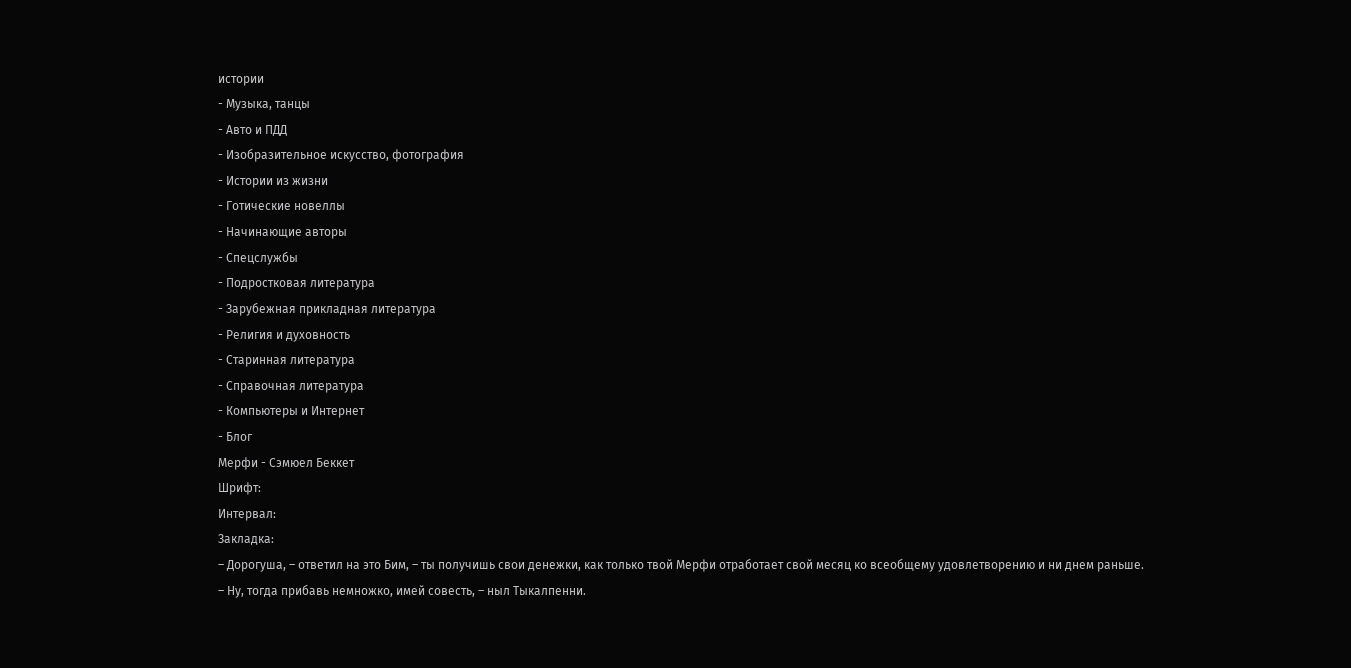истории
- Музыка, танцы
- Авто и ПДД
- Изобразительное искусство, фотография
- Истории из жизни
- Готические новеллы
- Начинающие авторы
- Спецслужбы
- Подростковая литература
- Зарубежная прикладная литература
- Религия и духовность
- Старинная литература
- Справочная литература
- Компьютеры и Интернет
- Блог
Мерфи - Сэмюел Беккет
Шрифт:
Интервал:
Закладка:
– Дорогуша, – ответил на это Бим, – ты получишь свои денежки, как только твой Мерфи отработает свой месяц ко всеобщему удовлетворению и ни днем раньше.
– Ну, тогда прибавь немножко, имей совесть, – ныл Тыкалпенни.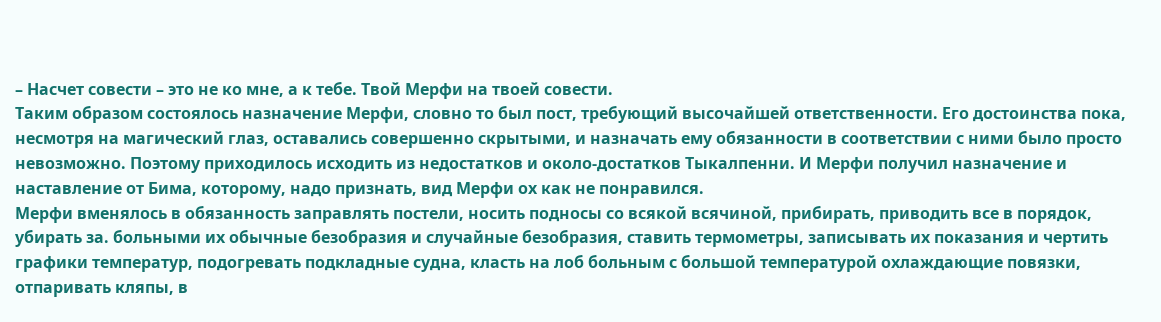– Насчет совести – это не ко мне, а к тебе. Твой Мерфи на твоей совести.
Таким образом состоялось назначение Мерфи, словно то был пост, требующий высочайшей ответственности. Его достоинства пока, несмотря на магический глаз, оставались совершенно скрытыми, и назначать ему обязанности в соответствии с ними было просто невозможно. Поэтому приходилось исходить из недостатков и около-достатков Тыкалпенни. И Мерфи получил назначение и наставление от Бима, которому, надо признать, вид Мерфи ох как не понравился.
Мерфи вменялось в обязанность заправлять постели, носить подносы со всякой всячиной, прибирать, приводить все в порядок, убирать за. больными их обычные безобразия и случайные безобразия, ставить термометры, записывать их показания и чертить графики температур, подогревать подкладные судна, класть на лоб больным с большой температурой охлаждающие повязки, отпаривать кляпы, в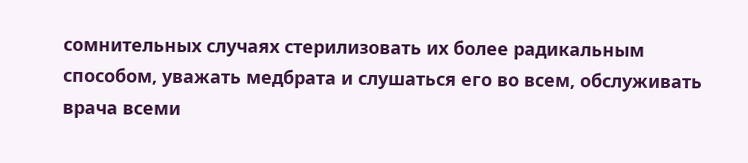сомнительных случаях стерилизовать их более радикальным способом, уважать медбрата и слушаться его во всем, обслуживать врача всеми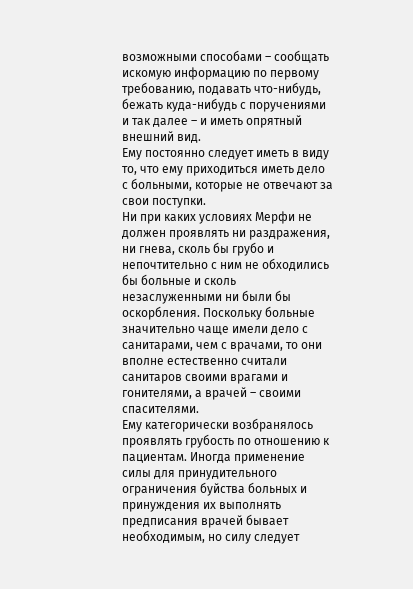возможными способами – сообщать искомую информацию по первому требованию, подавать что-нибудь, бежать куда-нибудь с поручениями и так далее – и иметь опрятный внешний вид.
Ему постоянно следует иметь в виду то, что ему приходиться иметь дело с больными, которые не отвечают за свои поступки.
Ни при каких условиях Мерфи не должен проявлять ни раздражения, ни гнева, сколь бы грубо и непочтительно с ним не обходились бы больные и сколь незаслуженными ни были бы оскорбления. Поскольку больные значительно чаще имели дело с санитарами, чем с врачами, то они вполне естественно считали санитаров своими врагами и гонителями, а врачей – своими спасителями.
Ему категорически возбранялось проявлять грубость по отношению к пациентам. Иногда применение силы для принудительного ограничения буйства больных и принуждения их выполнять предписания врачей бывает необходимым, но силу следует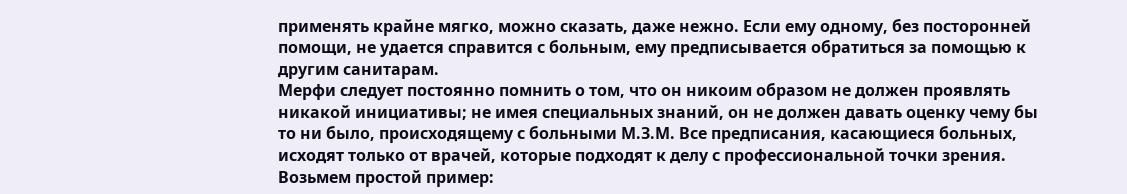применять крайне мягко, можно сказать, даже нежно. Если ему одному, без посторонней помощи, не удается справится с больным, ему предписывается обратиться за помощью к другим санитарам.
Мерфи следует постоянно помнить о том, что он никоим образом не должен проявлять никакой инициативы; не имея специальных знаний, он не должен давать оценку чему бы то ни было, происходящему с больными М.З.М. Все предписания, касающиеся больных, исходят только от врачей, которые подходят к делу с профессиональной точки зрения. Возьмем простой пример: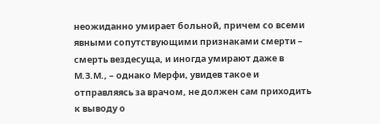неожиданно умирает больной, причем со всеми явными сопутствующими признаками смерти – смерть вездесуща, и иногда умирают даже в М.З.М., – однако Мерфи, увидев такое и отправляясь за врачом, не должен сам приходить к выводу о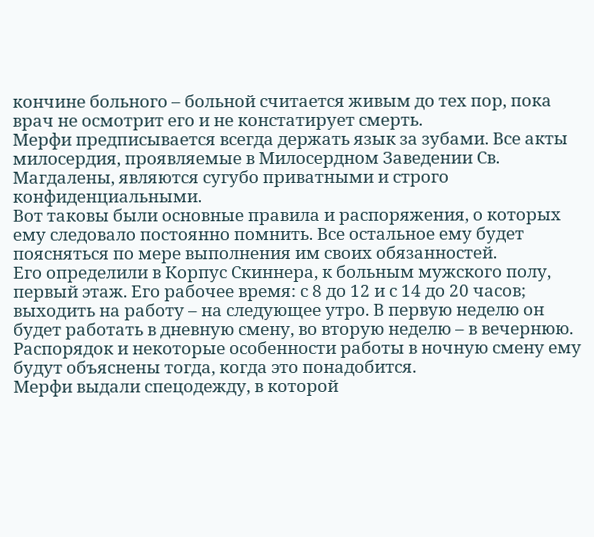кончине больного – больной считается живым до тех пор, пока врач не осмотрит его и не констатирует смерть.
Мерфи предписывается всегда держать язык за зубами. Все акты милосердия, проявляемые в Милосердном Заведении Св. Магдалены, являются сугубо приватными и строго конфиденциальными.
Вот таковы были основные правила и распоряжения, о которых ему следовало постоянно помнить. Все остальное ему будет поясняться по мере выполнения им своих обязанностей.
Его определили в Корпус Скиннера, к больным мужского полу, первый этаж. Его рабочее время: с 8 до 12 и с 14 до 20 часов; выходить на работу – на следующее утро. В первую неделю он будет работать в дневную смену, во вторую неделю – в вечернюю. Распорядок и некоторые особенности работы в ночную смену ему будут объяснены тогда, когда это понадобится.
Мерфи выдали спецодежду, в которой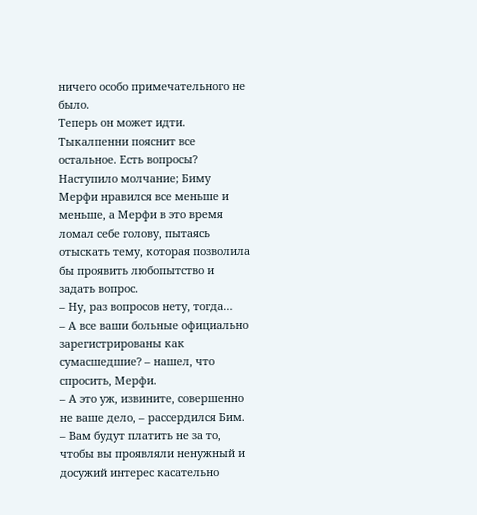ничего особо примечательного не было.
Теперь он может идти. Тыкалпенни пояснит все остальное. Есть вопросы?
Наступило молчание; Биму Мерфи нравился все меньше и меньше, а Мерфи в это время ломал себе голову, пытаясь отыскать тему, которая позволила бы проявить любопытство и задать вопрос.
– Ну, раз вопросов нету, тогда…
– А все ваши больные официально зарегистрированы как сумасшедшие? – нашел, что спросить, Мерфи.
– А это уж, извините, совершенно не ваше дело, – рассердился Бим. – Вам будут платить не за то, чтобы вы проявляли ненужный и досужий интерес касательно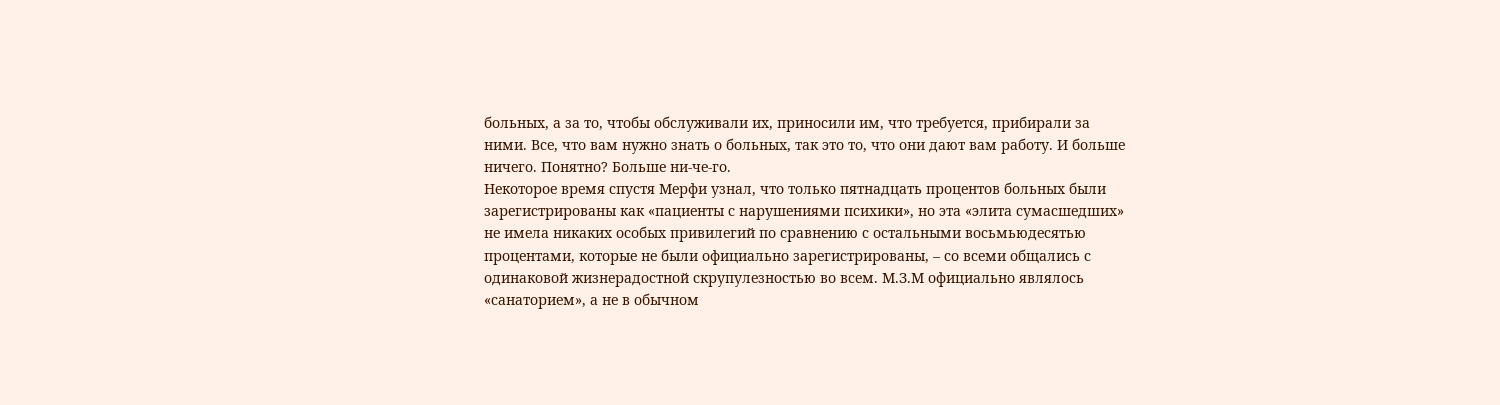больных, а за то, чтобы обслуживали их, приносили им, что требуется, прибирали за ними. Все, что вам нужно знать о больных, так это то, что они дают вам работу. И больше ничего. Понятно? Больше ни-че-го.
Некоторое время спустя Мерфи узнал, что только пятнадцать процентов больных были зарегистрированы как «пациенты с нарушениями психики», но эта «элита сумасшедших» не имела никаких особых привилегий по сравнению с остальными восьмьюдесятью процентами, которые не были официально зарегистрированы, – со всеми общались с одинаковой жизнерадостной скрупулезностью во всем. М.З.М официально являлось «санаторием», а не в обычном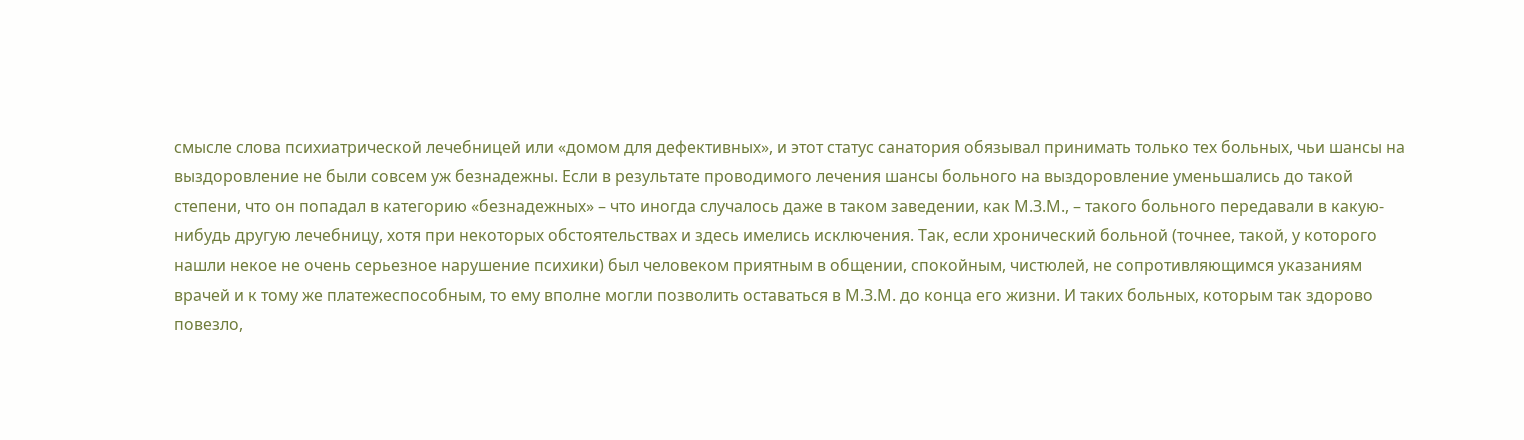смысле слова психиатрической лечебницей или «домом для дефективных», и этот статус санатория обязывал принимать только тех больных, чьи шансы на выздоровление не были совсем уж безнадежны. Если в результате проводимого лечения шансы больного на выздоровление уменьшались до такой степени, что он попадал в категорию «безнадежных» – что иногда случалось даже в таком заведении, как М.З.М., – такого больного передавали в какую-нибудь другую лечебницу, хотя при некоторых обстоятельствах и здесь имелись исключения. Так, если хронический больной (точнее, такой, у которого нашли некое не очень серьезное нарушение психики) был человеком приятным в общении, спокойным, чистюлей, не сопротивляющимся указаниям врачей и к тому же платежеспособным, то ему вполне могли позволить оставаться в М.З.М. до конца его жизни. И таких больных, которым так здорово повезло,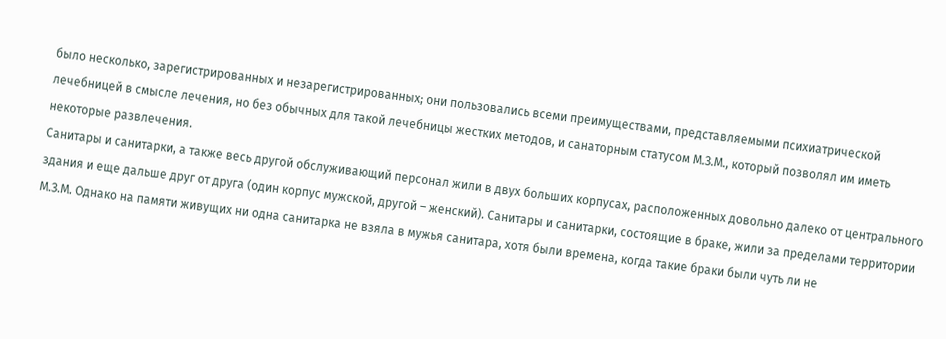было несколько, зарегистрированных и незарегистрированных; они пользовались всеми преимуществами, представляемыми психиатрической лечебницей в смысле лечения, но без обычных для такой лечебницы жестких методов, и санаторным статусом М.З.М., который позволял им иметь некоторые развлечения.
Санитары и санитарки, а также весь другой обслуживающий персонал жили в двух больших корпусах, расположенных довольно далеко от центрального здания и еще дальше друг от друга (один корпус мужской, другой – женский). Санитары и санитарки, состоящие в браке, жили за пределами территории М.З.М. Однако на памяти живущих ни одна санитарка не взяла в мужья санитара, хотя были времена, когда такие браки были чуть ли не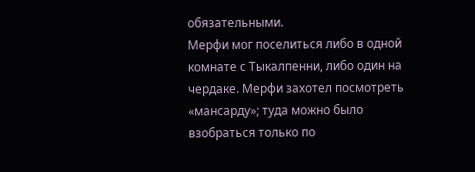обязательными.
Мерфи мог поселиться либо в одной комнате с Тыкалпенни, либо один на чердаке. Мерфи захотел посмотреть «мансарду»; туда можно было взобраться только по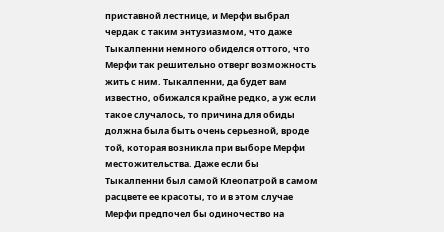приставной лестнице, и Мерфи выбрал чердак с таким энтузиазмом, что даже Тыкалпенни немного обиделся оттого, что Мерфи так решительно отверг возможность жить с ним. Тыкалпенни, да будет вам известно, обижался крайне редко, а уж если такое случалось, то причина для обиды должна была быть очень серьезной, вроде той, которая возникла при выборе Мерфи местожительства. Даже если бы Тыкалпенни был самой Клеопатрой в самом расцвете ее красоты, то и в этом случае Мерфи предпочел бы одиночество на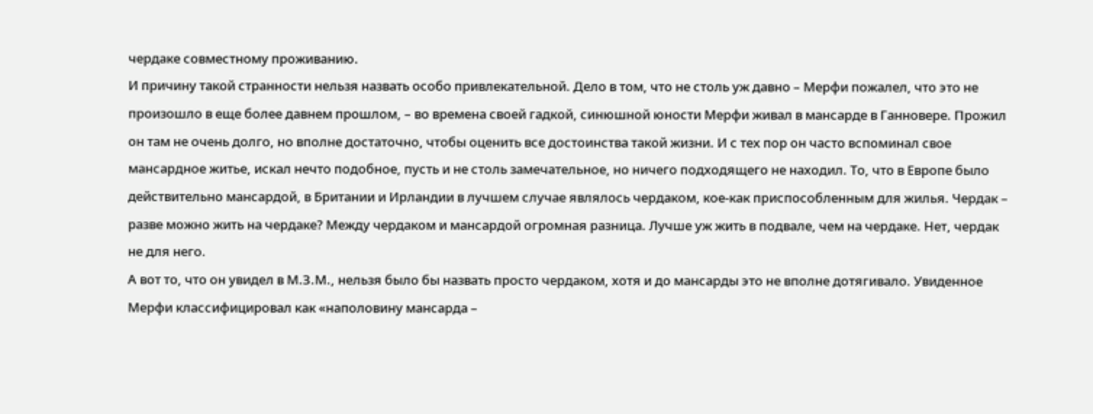чердаке совместному проживанию.
И причину такой странности нельзя назвать особо привлекательной. Дело в том, что не столь уж давно – Мерфи пожалел, что это не произошло в еще более давнем прошлом, – во времена своей гадкой, синюшной юности Мерфи живал в мансарде в Ганновере. Прожил он там не очень долго, но вполне достаточно, чтобы оценить все достоинства такой жизни. И с тех пор он часто вспоминал свое мансардное житье, искал нечто подобное, пусть и не столь замечательное, но ничего подходящего не находил. То, что в Европе было действительно мансардой, в Британии и Ирландии в лучшем случае являлось чердаком, кое-как приспособленным для жилья. Чердак – разве можно жить на чердаке? Между чердаком и мансардой огромная разница. Лучше уж жить в подвале, чем на чердаке. Нет, чердак не для него.
А вот то, что он увидел в М.З.М., нельзя было бы назвать просто чердаком, хотя и до мансарды это не вполне дотягивало. Увиденное Мерфи классифицировал как «наполовину мансарда –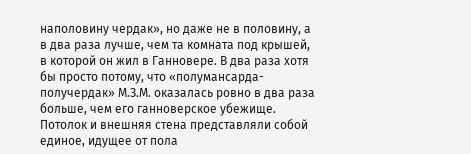наполовину чердак», но даже не в половину, а в два раза лучше, чем та комната под крышей, в которой он жил в Ганновере. В два раза хотя бы просто потому, что «полумансарда-получердак» М.З.М. оказалась ровно в два раза больше, чем его ганноверское убежище. Потолок и внешняя стена представляли собой единое, идущее от пола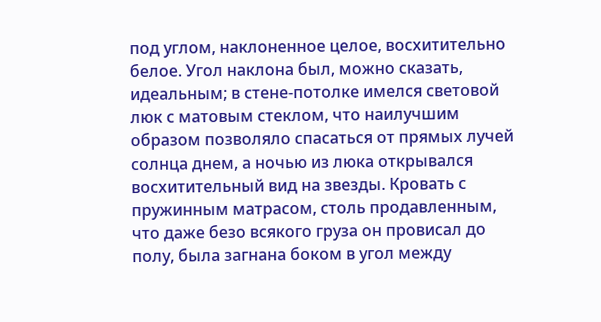под углом, наклоненное целое, восхитительно белое. Угол наклона был, можно сказать, идеальным; в стене-потолке имелся световой люк с матовым стеклом, что наилучшим образом позволяло спасаться от прямых лучей солнца днем, а ночью из люка открывался восхитительный вид на звезды. Кровать с пружинным матрасом, столь продавленным, что даже безо всякого груза он провисал до полу, была загнана боком в угол между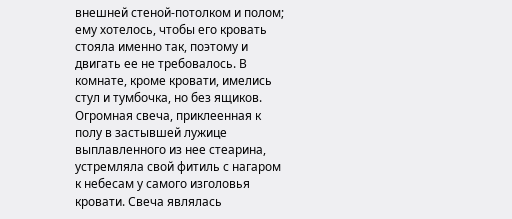внешней стеной-потолком и полом; ему хотелось, чтобы его кровать стояла именно так, поэтому и двигать ее не требовалось. В комнате, кроме кровати, имелись стул и тумбочка, но без ящиков. Огромная свеча, приклеенная к полу в застывшей лужице выплавленного из нее стеарина, устремляла свой фитиль с нагаром к небесам у самого изголовья кровати. Свеча являлась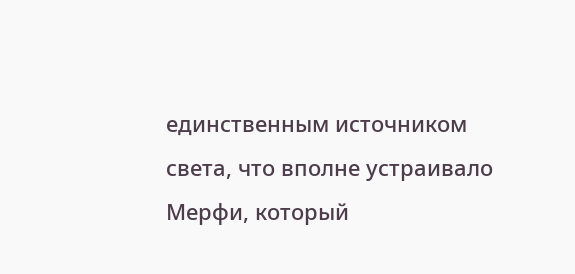единственным источником света, что вполне устраивало Мерфи, который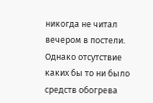никогда не читал вечером в постели. Однако отсутствие каких бы то ни было средств обогрева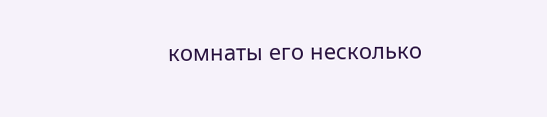комнаты его несколько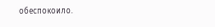обеспокоило.